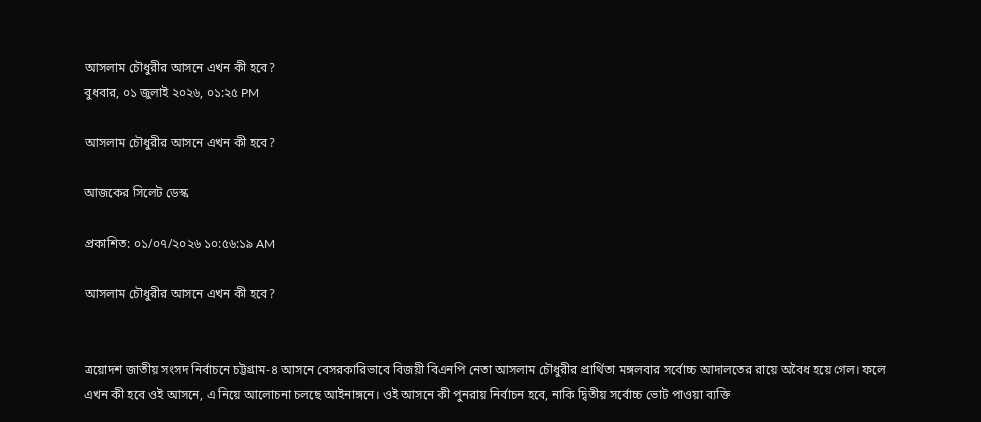আসলাম চৌধুরীর আসনে এখন কী হবে?
বুধবার, ০১ জুলাই ২০২৬, ০১:২৫ PM

আসলাম চৌধুরীর আসনে এখন কী হবে?

আজকের সিলেট ডেস্ক

প্রকাশিত: ০১/০৭/২০২৬ ১০:৫৬:১৯ AM

আসলাম চৌধুরীর আসনে এখন কী হবে?


ত্রয়োদশ জাতীয় সংসদ নির্বাচনে চট্টগ্রাম-৪ আসনে বেসরকারিভাবে বিজয়ী বিএনপি নেতা আসলাম চৌধুরীর প্রার্থিতা মঙ্গলবার সর্বোচ্চ আদালতের রায়ে অবৈধ হয়ে গেল। ফলে এখন কী হবে ওই আসনে, এ নিয়ে আলোচনা চলছে আইনাঙ্গনে। ওই আসনে কী পুনরায় নির্বাচন হবে, নাকি দ্বিতীয় সর্বোচ্চ ভোট পাওয়া ব্যক্তি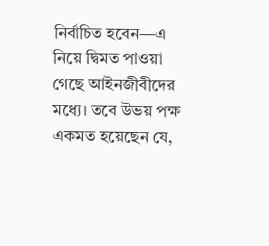নির্বাচিত হবেন—এ নিয়ে দ্বিমত পাওয়া গেছে আইনজীবীদের মধ্যে। তবে উভয় পক্ষ একমত হয়েছেন যে,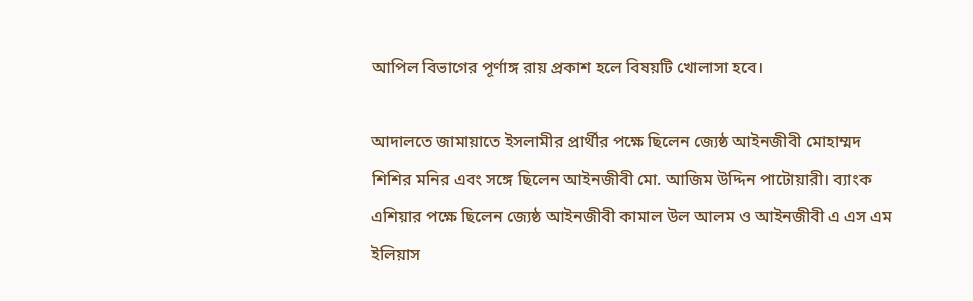আপিল বিভাগের পূর্ণাঙ্গ রায় প্রকাশ হলে বিষয়টি খোলাসা হবে।

আদালতে জামায়াতে ইসলামীর প্রার্থীর পক্ষে ছিলেন জ্যেষ্ঠ আইনজীবী মোহাম্মদ শিশির মনির এবং সঙ্গে ছিলেন আইনজীবী মো. আজিম উদ্দিন পাটোয়ারী। ব্যাংক এশিয়ার পক্ষে ছিলেন জ্যেষ্ঠ আইনজীবী কামাল উল আলম ও আইনজীবী এ এস এম ইলিয়াস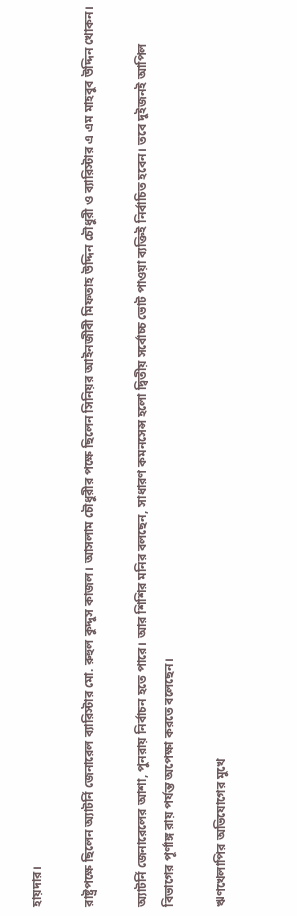হায়দার।

রাষ্ট্রপক্ষে ছিলেন অ্যাটর্নি জেনারেল ব্যারিস্টার মো. রুহুল কুদ্দুস কাজল। আসলাম চৌধুরীর পক্ষে ছিলেন সিনিয়র আইনজীবী মিফতাহ উদ্দিন চৌধুরী ও ব্যারিস্টার এ এম মাহবুব উদ্দিন খোকন।

অ্যাটর্নি জেনারেলের আশা, পুনরায় নির্বাচন হতে পারে। আর শিশির মনির বলছেন, সাধারণ কমনসেন্স হলো দ্বিতীয় সর্বোচ্চ ভোট পাওয়া ব্যক্তিই নির্বাচিত হবেন। তবে দুইজনই আপিল বিভাগের পূর্ণাঙ্গ রায় পর্যন্ত অপেক্ষা করতে বলেছেন।

ঋণখেলাপির অভিযোগের মুখে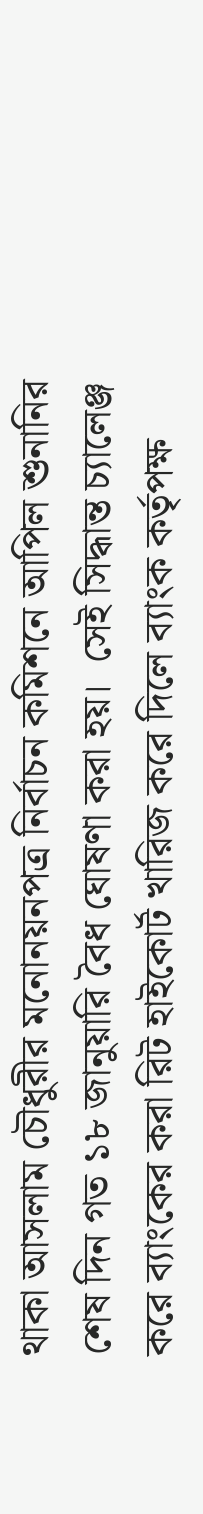থাকা আসলাম চৌধুরীর মনোনয়নপত্র নির্বাচন কমিশনে আপিল শুনানির শেষ দিন গত ১৮ জানুয়ারি বৈধ ঘোষণা করা হয়।  সেই সিদ্ধান্ত চ্যালেঞ্জ করে ব্যাংকের করা রিট হাইকোর্ট খারিজ করে দিলে ব্যাংক কর্তৃপক্ষ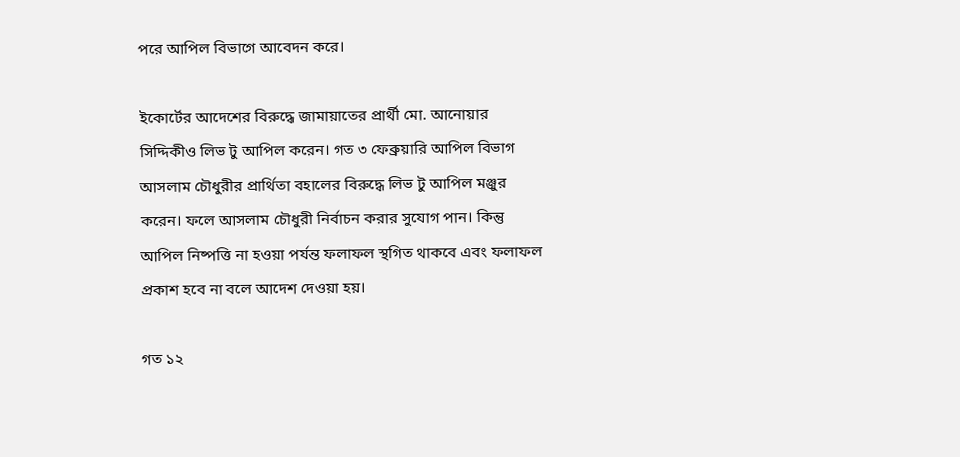পরে আপিল বিভাগে আবেদন করে।

ইকোর্টের আদেশের বিরুদ্ধে জামায়াতের প্রার্থী মো. আনোয়ার সিদ্দিকীও লিভ টু আপিল করেন। গত ৩ ফেব্রুয়ারি আপিল বিভাগ আসলাম চৌধুরীর প্রার্থিতা বহালের বিরুদ্ধে লিভ টু আপিল মঞ্জুর করেন। ফলে আসলাম চৌধুরী নির্বাচন করার সুযোগ পান। কিন্তু আপিল নিষ্পত্তি না হওয়া পর্যন্ত ফলাফল স্থগিত থাকবে এবং ফলাফল প্রকাশ হবে না বলে আদেশ দেওয়া হয়।

গত ১২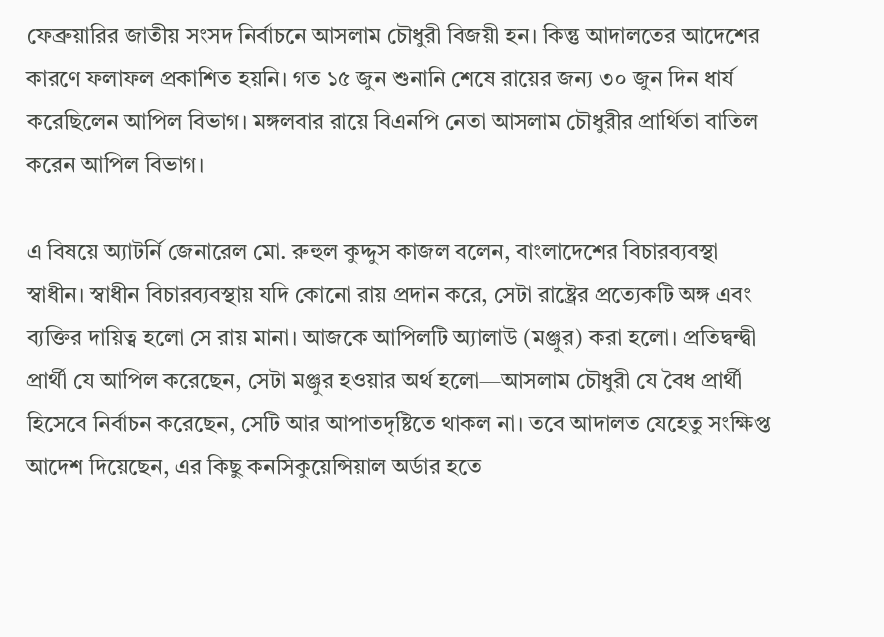ফেব্রুয়ারির জাতীয় সংসদ নির্বাচনে আসলাম চৌধুরী বিজয়ী হন। কিন্তু আদালতের আদেশের কারণে ফলাফল প্রকাশিত হয়নি। গত ১৫ জুন শুনানি শেষে রায়ের জন্য ৩০ জুন দিন ধার্য করেছিলেন আপিল বিভাগ। মঙ্গলবার রায়ে বিএনপি নেতা আসলাম চৌধুরীর প্রার্থিতা বাতিল করেন আপিল বিভাগ।

এ বিষয়ে অ্যাটর্নি জেনারেল মো. রুহুল কুদ্দুস কাজল বলেন, বাংলাদেশের বিচারব্যবস্থা স্বাধীন। স্বাধীন বিচারব্যবস্থায় যদি কোনো রায় প্রদান করে, সেটা রাষ্ট্রের প্রত্যেকটি অঙ্গ এবং ব্যক্তির দায়িত্ব হলো সে রায় মানা। আজকে আপিলটি অ্যালাউ (মঞ্জুর) করা হলো। প্রতিদ্বন্দ্বী প্রার্থী যে আপিল করেছেন, সেটা মঞ্জুর হওয়ার অর্থ হলো—আসলাম চৌধুরী যে বৈধ প্রার্থী হিসেবে নির্বাচন করেছেন, সেটি আর আপাতদৃষ্টিতে থাকল না। তবে আদালত যেহেতু সংক্ষিপ্ত আদেশ দিয়েছেন, এর কিছু কনসিকুয়েন্সিয়াল অর্ডার হতে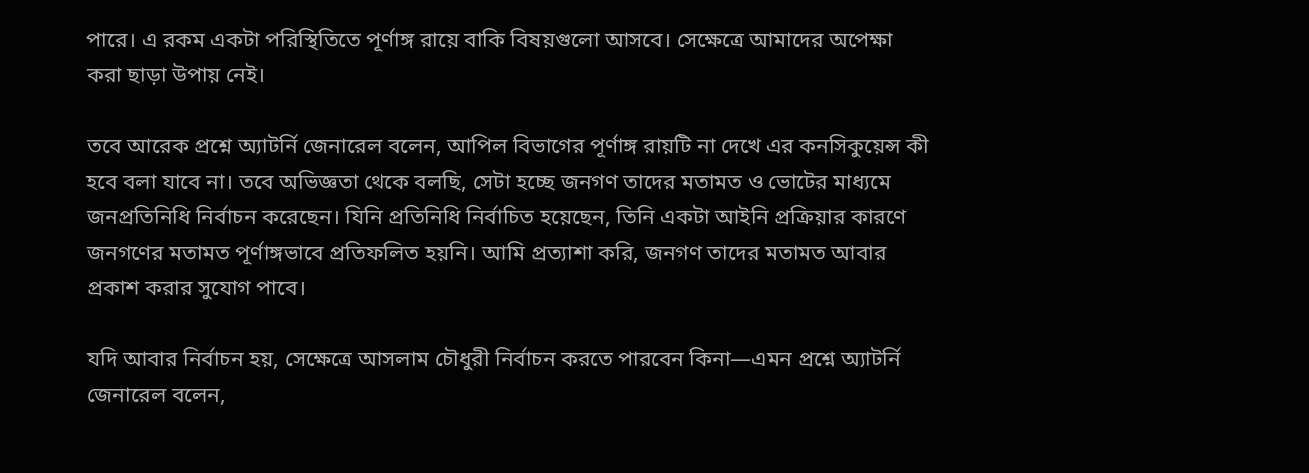পারে। এ রকম একটা পরিস্থিতিতে পূর্ণাঙ্গ রায়ে বাকি বিষয়গুলো আসবে। সেক্ষেত্রে আমাদের অপেক্ষা করা ছাড়া উপায় নেই।

তবে আরেক প্রশ্নে অ্যাটর্নি জেনারেল বলেন, আপিল বিভাগের পূর্ণাঙ্গ রায়টি না দেখে এর কনসিকুয়েন্স কী হবে বলা যাবে না। তবে অভিজ্ঞতা থেকে বলছি, সেটা হচ্ছে জনগণ তাদের মতামত ও ভোটের মাধ্যমে জনপ্রতিনিধি নির্বাচন করেছেন। যিনি প্রতিনিধি নির্বাচিত হয়েছেন, তিনি একটা আইনি প্রক্রিয়ার কারণে জনগণের মতামত পূর্ণাঙ্গভাবে প্রতিফলিত হয়নি। আমি প্রত্যাশা করি, জনগণ তাদের মতামত আবার প্রকাশ করার সুযোগ পাবে।

যদি আবার নির্বাচন হয়, সেক্ষেত্রে আসলাম চৌধুরী নির্বাচন করতে পারবেন কিনা—এমন প্রশ্নে অ্যাটর্নি জেনারেল বলেন,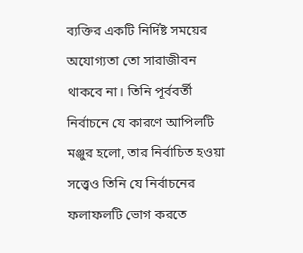ব্যক্তির একটি নির্দিষ্ট সময়ের অযোগ্যতা তো সারাজীবন থাকবে না। তিনি পূর্ববর্তী নির্বাচনে যে কারণে আপিলটি মঞ্জুর হলো, তার নির্বাচিত হওয়া সত্ত্বেও তিনি যে নির্বাচনের ফলাফলটি ভোগ করতে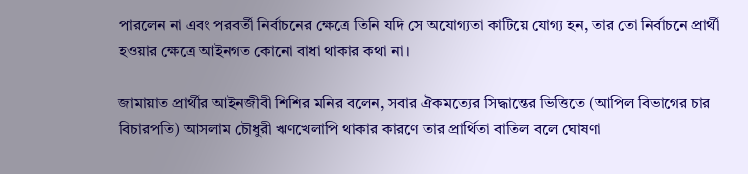পারলেন না এবং পরবর্তী নির্বাচনের ক্ষেত্রে তিনি যদি সে অযোগ্যতা কাটিয়ে যোগ্য হন, তার তো নির্বাচনে প্রার্থী হওয়ার ক্ষেত্রে আইনগত কোনো বাধা থাকার কথা না।

জামায়াত প্রার্থীর আইনজীবী শিশির মনির বলেন, সবার ঐকমত্যের সিদ্ধান্তের ভিত্তিতে (আপিল বিভাগের চার বিচারপতি) আসলাম চৌধুরী ঋণখেলাপি থাকার কারণে তার প্রার্থিতা বাতিল বলে ঘোষণা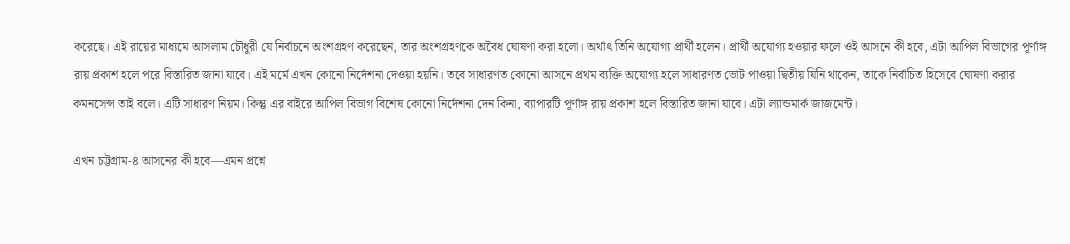করেছে। এই রায়ের মাধ্যমে আসলাম চৌধুরী যে নির্বাচনে অংশগ্রহণ করেছেন, তার অংশগ্রহণকে অবৈধ ঘোষণা করা হলো। অর্থাৎ তিনি অযোগ্য প্রার্থী হলেন। প্রার্থী অযোগ্য হওয়ার ফলে ওই আসনে কী হবে, এটা আপিল বিভাগের পূর্ণাঙ্গ রায় প্রকাশ হলে পরে বিস্তারিত জানা যাবে। এই মর্মে এখন কোনো নির্দেশনা দেওয়া হয়নি। তবে সাধারণত কোনো আসনে প্রথম ব্যক্তি অযোগ্য হলে সাধারণত ভোট পাওয়া দ্বিতীয় যিনি থাকেন, তাকে নির্বাচিত হিসেবে ঘোষণা করার কমনসেন্স তাই বলে। এটি সাধারণ নিয়ম। কিন্তু এর বাইরে আপিল বিভাগ বিশেষ কোনো নির্দেশনা দেন কিনা, ব্যাপারটি পূর্ণাঙ্গ রায় প্রকাশ হলে বিস্তারিত জানা যাবে। এটা ল্যান্ডমার্ক জাজমেন্ট।

এখন চট্টগ্রাম-৪ আসনের কী হবে—এমন প্রশ্নে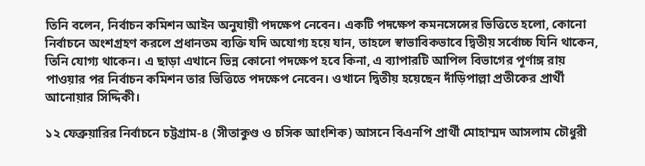তিনি বলেন, নির্বাচন কমিশন আইন অনুযায়ী পদক্ষেপ নেবেন। একটি পদক্ষেপ কমনসেন্সের ভিত্তিতে হলো, কোনো নির্বাচনে অংশগ্রহণ করলে প্রধানতম ব্যক্তি যদি অযোগ্য হয়ে যান, তাহলে স্বাভাবিকভাবে দ্বিতীয় সর্বোচ্চ যিনি থাকেন, তিনি যোগ্য থাকেন। এ ছাড়া এখানে ভিন্ন কোনো পদক্ষেপ হবে কিনা, এ ব্যাপারটি আপিল বিভাগের পূর্ণাঙ্গ রায় পাওয়ার পর নির্বাচন কমিশন তার ভিত্তিতে পদক্ষেপ নেবেন। ওখানে দ্বিতীয় হয়েছেন দাঁড়িপাল্লা প্রতীকের প্রার্থী আনোয়ার সিদ্দিকী।

১২ ফেব্রুয়ারির নির্বাচনে চট্টগ্রাম-৪ (সীতাকুণ্ড ও চসিক আংশিক) আসনে বিএনপি প্রার্থী মোহাম্মদ আসলাম চৌধুরী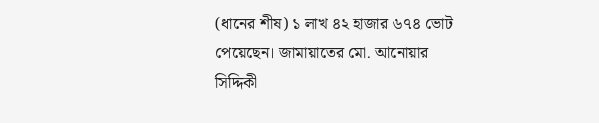(ধানের শীষ) ১ লাখ ৪২ হাজার ৬৭৪ ভোট পেয়েছেন। জামায়াতের মো. আনোয়ার সিদ্দিকী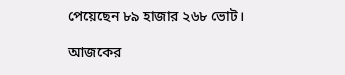পেয়েছেন ৮৯ হাজার ২৬৮ ভোট।

আজকের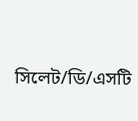সিলেট/ডি/এসটি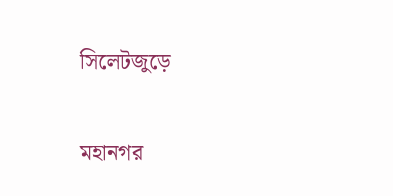সিলেটজুড়ে


মহানগর